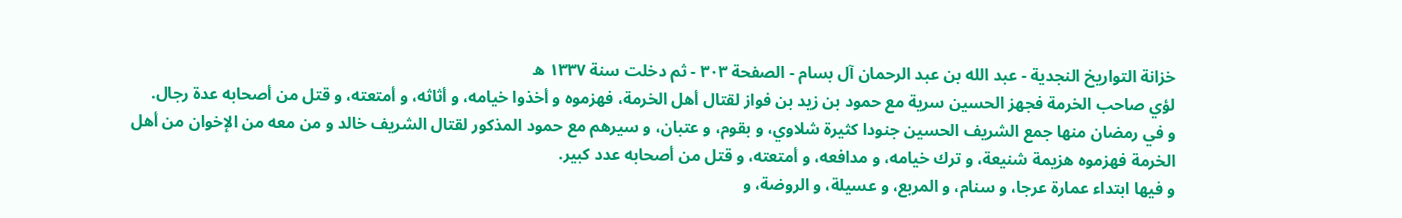خزانة التواريخ النجدية - عبد الله بن عبد الرحمان آل بسام - الصفحة ٣٠٣ - ثم دخلت سنة ١٣٣٧ ه
لؤي صاحب الخرمة فجهز الحسين سرية مع حمود بن زيد بن فواز لقتال أهل الخرمة، فهزموه و أخذوا خيامه، و أثاثه، و أمتعته، و قتل من أصحابه عدة رجال.
و في رمضان منها جمع الشريف الحسين جنودا كثيرة شلاوي، و بقوم، و عتبان، و سيرهم مع حمود المذكور لقتال الشريف خالد و من معه من الإخوان من أهل الخرمة فهزموه هزيمة شنيعة، و ترك خيامه، و مدافعه، و أمتعته، و قتل من أصحابه عدد كبير.
و فيها ابتداء عمارة عرجا، و سنام، و المربع، و عسيلة، و الروضة، و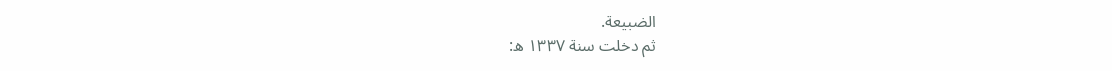الضبيعة.
ثم دخلت سنة ١٣٣٧ ه: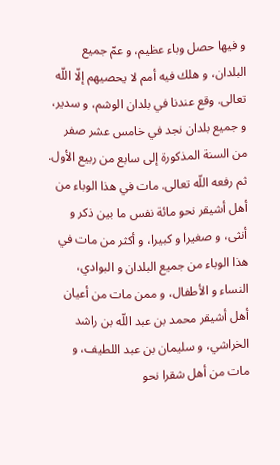و فيها حصل وباء عظيم، و عمّ جميع البلدان، و هلك فيه أمم لا يحصيهم إلّا اللّه تعالى. وقع عندنا في بلدان الوشم، و سدير، و جميع بلدان نجد في خامس عشر صفر من السنة المذكورة إلى سابع من ربيع الأول. ثم رفعه اللّه تعالى. مات في هذا الوباء من أهل أشيقر نحو مائة نفس ما بين ذكر و أنثى، و صغيرا و كبيرا، و أكثر من مات في هذا الوباء من جميع البلدان و البوادي، النساء و الأطفال، و ممن مات من أعيان أهل أشيقر محمد بن عبد اللّه بن راشد الخراشي، و سليمان بن عبد اللطيف، و مات من أهل شقرا نحو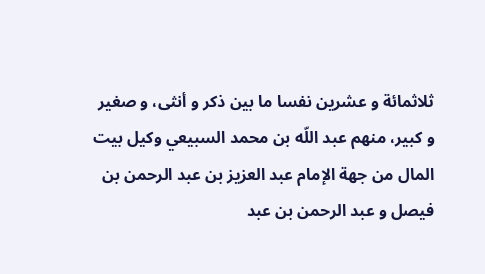ثلاثمائة و عشرين نفسا ما بين ذكر و أنثى، و صغير و كبير، منهم عبد اللّه بن محمد السبيعي وكيل بيت المال من جهة الإمام عبد العزيز بن عبد الرحمن بن فيصل و عبد الرحمن بن عبد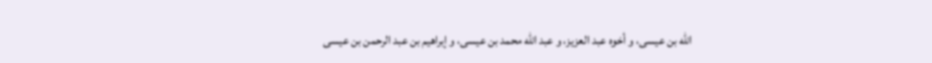اللّه بن عيسى، و أخوه عبد العزيز، و عبد اللّه محمد بن عيسى، و إبراهيم بن عبد الرحمن بن عيسى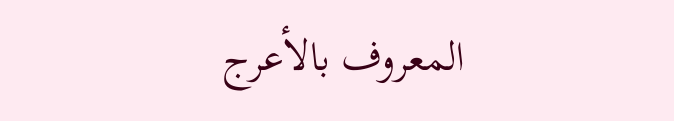المعروف بالأعرج